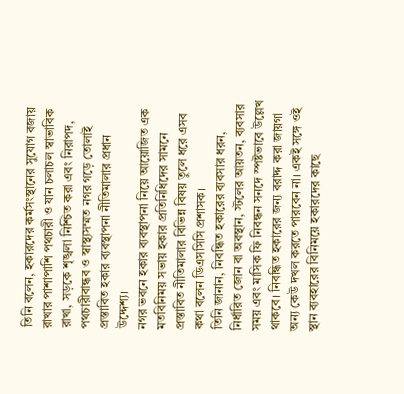তিনি বলেন, হকারদের কর্মসংস্থানের সুযোগ বজায় রাখার পাশাপাশি পথচারী ও যান চলাচল স্বাভাবিক রাখা, সড়কে শৃঙ্খলা নিশ্চিত করা এবং নিরাপদ, পথচারীবান্ধব ও স্বাস্থ্যসম্মত নগর গড়ে তোলাই প্রস্তাবিত হকার ব্যবস্থাপনা নীতিমালার প্রধান উদ্দেশ্য।
নগর ভবনে হকার ব্যবস্থাপনা নিয়ে আয়োজিত এক মতবিনিময় সভায় হকার প্রতিনিধিদের সামনে প্রস্তাবিত নীতিমালার বিভিন্ন বিষয় তুলে ধরে এসব কথা বলেন ডিএসসিসি প্রশাসক।
তিনি জানান, নিবন্ধিত হকারের ব্যবসার ধরন, নির্ধারিত জোন বা অবস্থান, স্টলের আয়তন, ব্যবসার সময় এবং মাসিক ফি নিবন্ধন সনদে স্পষ্টভাবে উল্লেখ থাকবে। নিবন্ধিত হকারের জন্য বরাদ্দ করা জায়গা অন্য কেউ দখল করতে পারবেন না। একই সঙ্গে ওই স্থান ব্যবহারের বিনিময়ে হকারদের কাছে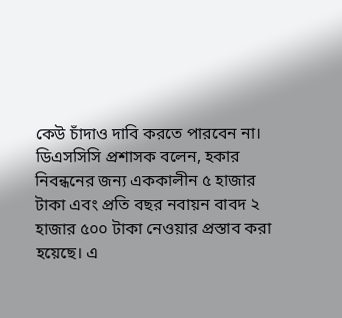কেউ চাঁদাও দাবি করতে পারবেন না।
ডিএসসিসি প্রশাসক বলেন, হকার নিবন্ধনের জন্য এককালীন ৫ হাজার টাকা এবং প্রতি বছর নবায়ন বাবদ ২ হাজার ৫০০ টাকা নেওয়ার প্রস্তাব করা হয়েছে। এ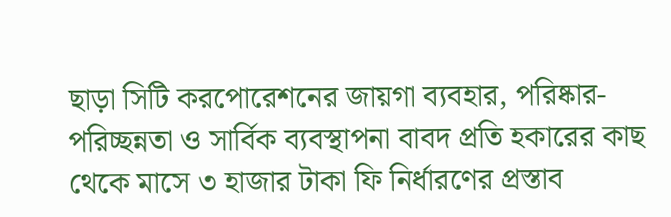ছাড়া সিটি করপোরেশনের জায়গা ব্যবহার, পরিষ্কার-পরিচ্ছন্নতা ও সার্বিক ব্যবস্থাপনা বাবদ প্রতি হকারের কাছ থেকে মাসে ৩ হাজার টাকা ফি নির্ধারণের প্রস্তাব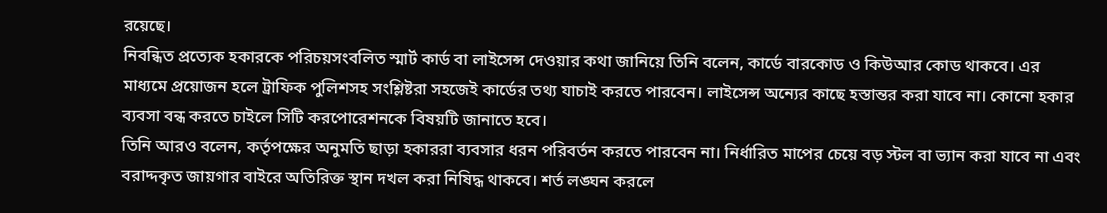রয়েছে।
নিবন্ধিত প্রত্যেক হকারকে পরিচয়সংবলিত স্মার্ট কার্ড বা লাইসেন্স দেওয়ার কথা জানিয়ে তিনি বলেন, কার্ডে বারকোড ও কিউআর কোড থাকবে। এর মাধ্যমে প্রয়োজন হলে ট্রাফিক পুলিশসহ সংশ্লিষ্টরা সহজেই কার্ডের তথ্য যাচাই করতে পারবেন। লাইসেন্স অন্যের কাছে হস্তান্তর করা যাবে না। কোনো হকার ব্যবসা বন্ধ করতে চাইলে সিটি করপোরেশনকে বিষয়টি জানাতে হবে।
তিনি আরও বলেন, কর্তৃপক্ষের অনুমতি ছাড়া হকাররা ব্যবসার ধরন পরিবর্তন করতে পারবেন না। নির্ধারিত মাপের চেয়ে বড় স্টল বা ভ্যান করা যাবে না এবং বরাদ্দকৃত জায়গার বাইরে অতিরিক্ত স্থান দখল করা নিষিদ্ধ থাকবে। শর্ত লঙ্ঘন করলে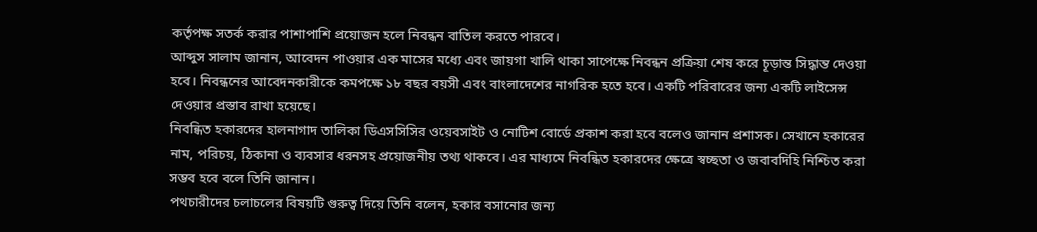কর্তৃপক্ষ সতর্ক করার পাশাপাশি প্রয়োজন হলে নিবন্ধন বাতিল করতে পারবে।
আব্দুস সালাম জানান, আবেদন পাওয়ার এক মাসের মধ্যে এবং জায়গা খালি থাকা সাপেক্ষে নিবন্ধন প্রক্রিয়া শেষ করে চূড়ান্ত সিদ্ধান্ত দেওয়া হবে। নিবন্ধনের আবেদনকারীকে কমপক্ষে ১৮ বছর বয়সী এবং বাংলাদেশের নাগরিক হতে হবে। একটি পরিবারের জন্য একটি লাইসেন্স দেওয়ার প্রস্তাব রাখা হয়েছে।
নিবন্ধিত হকারদের হালনাগাদ তালিকা ডিএসসিসির ওয়েবসাইট ও নোটিশ বোর্ডে প্রকাশ করা হবে বলেও জানান প্রশাসক। সেখানে হকারের নাম, পরিচয়, ঠিকানা ও ব্যবসার ধরনসহ প্রয়োজনীয় তথ্য থাকবে। এর মাধ্যমে নিবন্ধিত হকারদের ক্ষেত্রে স্বচ্ছতা ও জবাবদিহি নিশ্চিত করা সম্ভব হবে বলে তিনি জানান।
পথচারীদের চলাচলের বিষয়টি গুরুত্ব দিয়ে তিনি বলেন, হকার বসানোর জন্য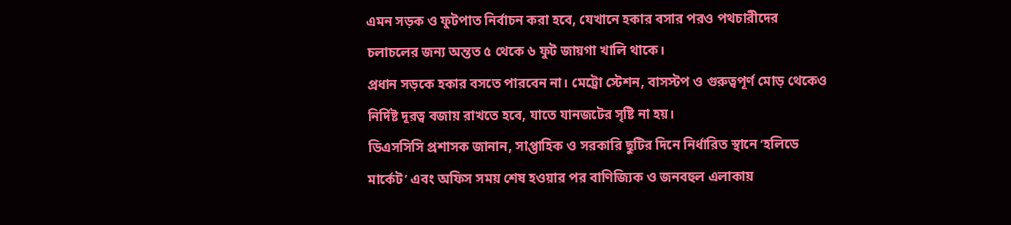এমন সড়ক ও ফুটপাত নির্বাচন করা হবে, যেখানে হকার বসার পরও পথচারীদের চলাচলের জন্য অন্তত ৫ থেকে ৬ ফুট জায়গা খালি থাকে।
প্রধান সড়কে হকার বসতে পারবেন না। মেট্রো স্টেশন, বাসস্টপ ও গুরুত্বপূর্ণ মোড় থেকেও নির্দিষ্ট দূরত্ব বজায় রাখতে হবে, যাতে যানজটের সৃষ্টি না হয়।
ডিএসসিসি প্রশাসক জানান, সাপ্তাহিক ও সরকারি ছুটির দিনে নির্ধারিত স্থানে ‘হলিডে মার্কেট’ এবং অফিস সময় শেষ হওয়ার পর বাণিজ্যিক ও জনবহুল এলাকায়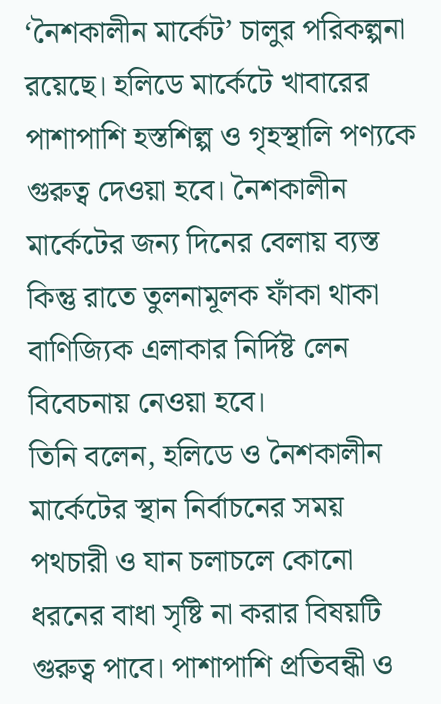‘নৈশকালীন মার্কেট’ চালুর পরিকল্পনা রয়েছে। হলিডে মার্কেটে খাবারের পাশাপাশি হস্তশিল্প ও গৃহস্থালি পণ্যকে গুরুত্ব দেওয়া হবে। নৈশকালীন মার্কেটের জন্য দিনের বেলায় ব্যস্ত কিন্তু রাতে তুলনামূলক ফাঁকা থাকা বাণিজ্যিক এলাকার নির্দিষ্ট লেন বিবেচনায় নেওয়া হবে।
তিনি বলেন, হলিডে ও নৈশকালীন মার্কেটের স্থান নির্বাচনের সময় পথচারী ও যান চলাচলে কোনো ধরনের বাধা সৃষ্টি না করার বিষয়টি গুরুত্ব পাবে। পাশাপাশি প্রতিবন্ধী ও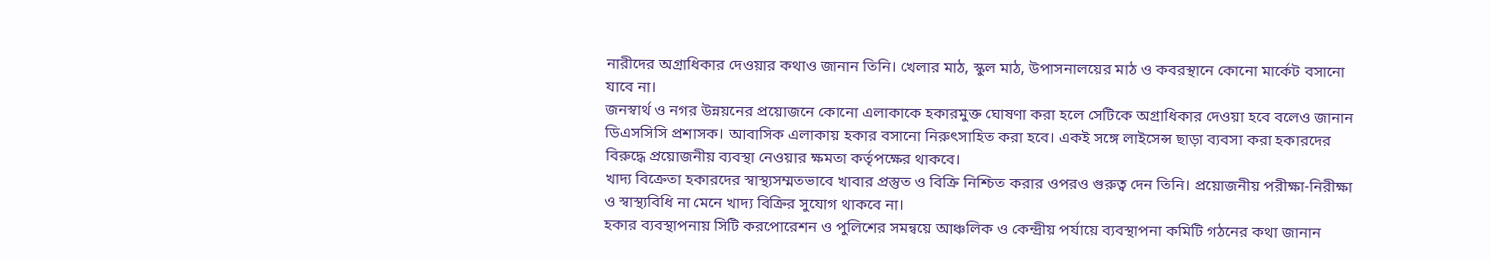নারীদের অগ্রাধিকার দেওয়ার কথাও জানান তিনি। খেলার মাঠ, স্কুল মাঠ, উপাসনালয়ের মাঠ ও কবরস্থানে কোনো মার্কেট বসানো যাবে না।
জনস্বার্থ ও নগর উন্নয়নের প্রয়োজনে কোনো এলাকাকে হকারমুক্ত ঘোষণা করা হলে সেটিকে অগ্রাধিকার দেওয়া হবে বলেও জানান ডিএসসিসি প্রশাসক। আবাসিক এলাকায় হকার বসানো নিরুৎসাহিত করা হবে। একই সঙ্গে লাইসেন্স ছাড়া ব্যবসা করা হকারদের বিরুদ্ধে প্রয়োজনীয় ব্যবস্থা নেওয়ার ক্ষমতা কর্তৃপক্ষের থাকবে।
খাদ্য বিক্রেতা হকারদের স্বাস্থ্যসম্মতভাবে খাবার প্রস্তুত ও বিক্রি নিশ্চিত করার ওপরও গুরুত্ব দেন তিনি। প্রয়োজনীয় পরীক্ষা-নিরীক্ষা ও স্বাস্থ্যবিধি না মেনে খাদ্য বিক্রির সুযোগ থাকবে না।
হকার ব্যবস্থাপনায় সিটি করপোরেশন ও পুলিশের সমন্বয়ে আঞ্চলিক ও কেন্দ্রীয় পর্যায়ে ব্যবস্থাপনা কমিটি গঠনের কথা জানান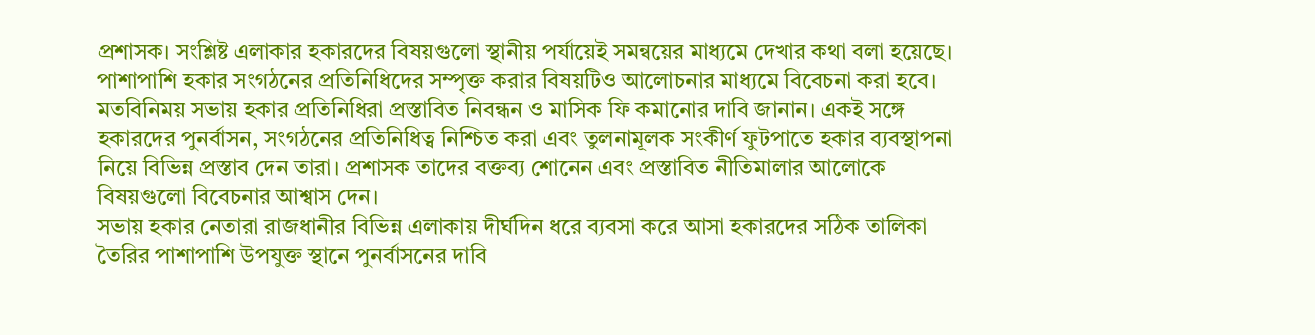প্রশাসক। সংশ্লিষ্ট এলাকার হকারদের বিষয়গুলো স্থানীয় পর্যায়েই সমন্বয়ের মাধ্যমে দেখার কথা বলা হয়েছে। পাশাপাশি হকার সংগঠনের প্রতিনিধিদের সম্পৃক্ত করার বিষয়টিও আলোচনার মাধ্যমে বিবেচনা করা হবে।
মতবিনিময় সভায় হকার প্রতিনিধিরা প্রস্তাবিত নিবন্ধন ও মাসিক ফি কমানোর দাবি জানান। একই সঙ্গে হকারদের পুনর্বাসন, সংগঠনের প্রতিনিধিত্ব নিশ্চিত করা এবং তুলনামূলক সংকীর্ণ ফুটপাতে হকার ব্যবস্থাপনা নিয়ে বিভিন্ন প্রস্তাব দেন তারা। প্রশাসক তাদের বক্তব্য শোনেন এবং প্রস্তাবিত নীতিমালার আলোকে বিষয়গুলো বিবেচনার আশ্বাস দেন।
সভায় হকার নেতারা রাজধানীর বিভিন্ন এলাকায় দীর্ঘদিন ধরে ব্যবসা করে আসা হকারদের সঠিক তালিকা তৈরির পাশাপাশি উপযুক্ত স্থানে পুনর্বাসনের দাবি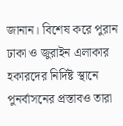জানান। বিশেষ করে পুরান ঢাকা ও জুরাইন এলাকার হকারদের নির্দিষ্ট স্থানে পুনর্বাসনের প্রস্তাবও তারা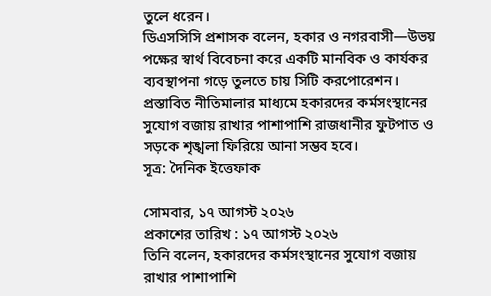তুলে ধরেন।
ডিএসসিসি প্রশাসক বলেন, হকার ও নগরবাসী—উভয় পক্ষের স্বার্থ বিবেচনা করে একটি মানবিক ও কার্যকর ব্যবস্থাপনা গড়ে তুলতে চায় সিটি করপোরেশন। প্রস্তাবিত নীতিমালার মাধ্যমে হকারদের কর্মসংস্থানের সুযোগ বজায় রাখার পাশাপাশি রাজধানীর ফুটপাত ও সড়কে শৃঙ্খলা ফিরিয়ে আনা সম্ভব হবে।
সূত্র: দৈনিক ইত্তেফাক

সোমবার, ১৭ আগস্ট ২০২৬
প্রকাশের তারিখ : ১৭ আগস্ট ২০২৬
তিনি বলেন, হকারদের কর্মসংস্থানের সুযোগ বজায় রাখার পাশাপাশি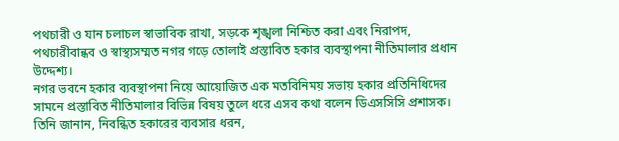পথচারী ও যান চলাচল স্বাভাবিক রাখা, সড়কে শৃঙ্খলা নিশ্চিত করা এবং নিরাপদ, পথচারীবান্ধব ও স্বাস্থ্যসম্মত নগর গড়ে তোলাই প্রস্তাবিত হকার ব্যবস্থাপনা নীতিমালার প্রধান উদ্দেশ্য।
নগর ভবনে হকার ব্যবস্থাপনা নিয়ে আয়োজিত এক মতবিনিময় সভায় হকার প্রতিনিধিদের সামনে প্রস্তাবিত নীতিমালার বিভিন্ন বিষয় তুলে ধরে এসব কথা বলেন ডিএসসিসি প্রশাসক।
তিনি জানান, নিবন্ধিত হকারের ব্যবসার ধরন,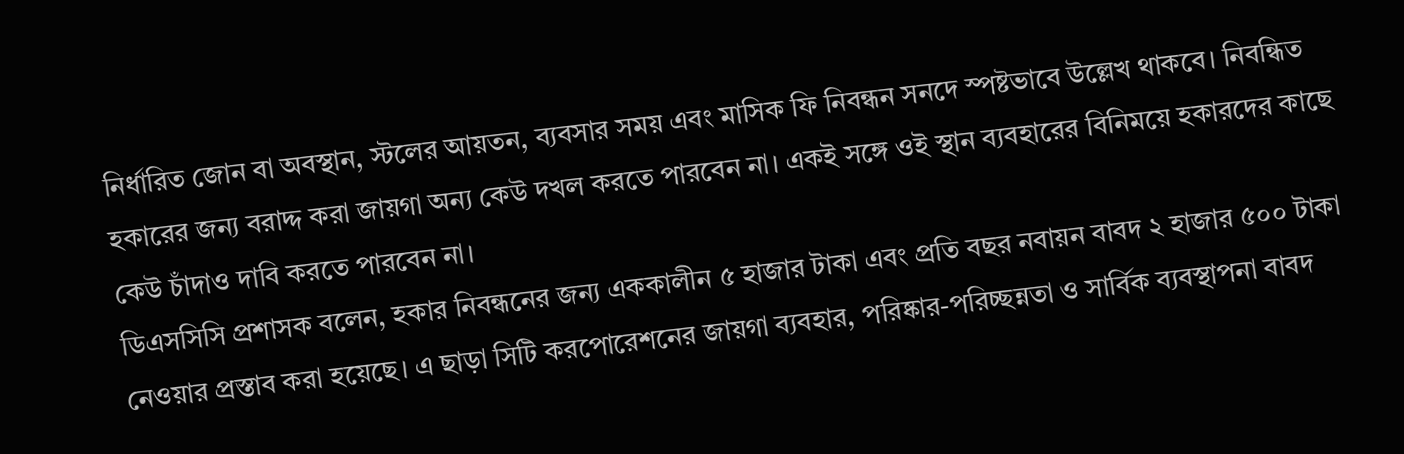নির্ধারিত জোন বা অবস্থান, স্টলের আয়তন, ব্যবসার সময় এবং মাসিক ফি নিবন্ধন সনদে স্পষ্টভাবে উল্লেখ থাকবে। নিবন্ধিত হকারের জন্য বরাদ্দ করা জায়গা অন্য কেউ দখল করতে পারবেন না। একই সঙ্গে ওই স্থান ব্যবহারের বিনিময়ে হকারদের কাছে কেউ চাঁদাও দাবি করতে পারবেন না।
ডিএসসিসি প্রশাসক বলেন, হকার নিবন্ধনের জন্য এককালীন ৫ হাজার টাকা এবং প্রতি বছর নবায়ন বাবদ ২ হাজার ৫০০ টাকা নেওয়ার প্রস্তাব করা হয়েছে। এ ছাড়া সিটি করপোরেশনের জায়গা ব্যবহার, পরিষ্কার-পরিচ্ছন্নতা ও সার্বিক ব্যবস্থাপনা বাবদ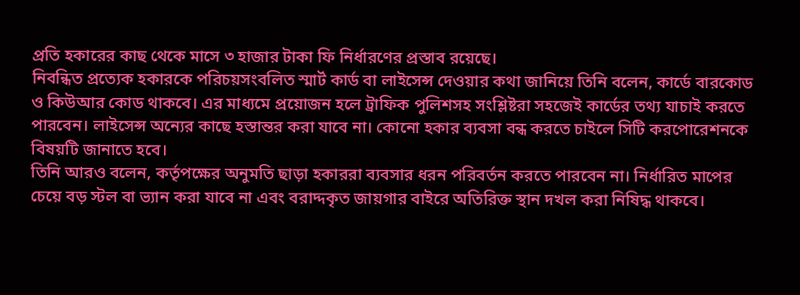প্রতি হকারের কাছ থেকে মাসে ৩ হাজার টাকা ফি নির্ধারণের প্রস্তাব রয়েছে।
নিবন্ধিত প্রত্যেক হকারকে পরিচয়সংবলিত স্মার্ট কার্ড বা লাইসেন্স দেওয়ার কথা জানিয়ে তিনি বলেন, কার্ডে বারকোড ও কিউআর কোড থাকবে। এর মাধ্যমে প্রয়োজন হলে ট্রাফিক পুলিশসহ সংশ্লিষ্টরা সহজেই কার্ডের তথ্য যাচাই করতে পারবেন। লাইসেন্স অন্যের কাছে হস্তান্তর করা যাবে না। কোনো হকার ব্যবসা বন্ধ করতে চাইলে সিটি করপোরেশনকে বিষয়টি জানাতে হবে।
তিনি আরও বলেন, কর্তৃপক্ষের অনুমতি ছাড়া হকাররা ব্যবসার ধরন পরিবর্তন করতে পারবেন না। নির্ধারিত মাপের চেয়ে বড় স্টল বা ভ্যান করা যাবে না এবং বরাদ্দকৃত জায়গার বাইরে অতিরিক্ত স্থান দখল করা নিষিদ্ধ থাকবে।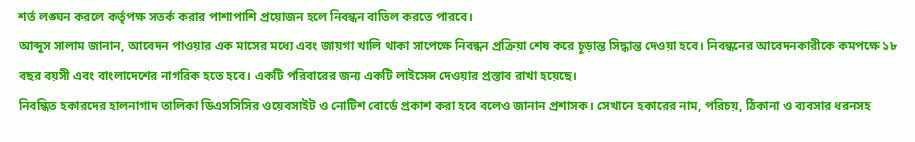শর্ত লঙ্ঘন করলে কর্তৃপক্ষ সতর্ক করার পাশাপাশি প্রয়োজন হলে নিবন্ধন বাতিল করতে পারবে।
আব্দুস সালাম জানান, আবেদন পাওয়ার এক মাসের মধ্যে এবং জায়গা খালি থাকা সাপেক্ষে নিবন্ধন প্রক্রিয়া শেষ করে চূড়ান্ত সিদ্ধান্ত দেওয়া হবে। নিবন্ধনের আবেদনকারীকে কমপক্ষে ১৮ বছর বয়সী এবং বাংলাদেশের নাগরিক হতে হবে। একটি পরিবারের জন্য একটি লাইসেন্স দেওয়ার প্রস্তাব রাখা হয়েছে।
নিবন্ধিত হকারদের হালনাগাদ তালিকা ডিএসসিসির ওয়েবসাইট ও নোটিশ বোর্ডে প্রকাশ করা হবে বলেও জানান প্রশাসক। সেখানে হকারের নাম, পরিচয়, ঠিকানা ও ব্যবসার ধরনসহ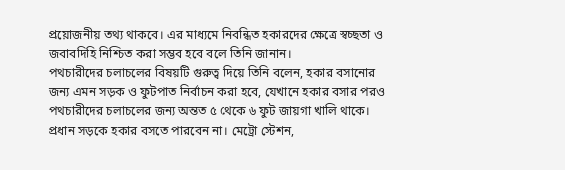প্রয়োজনীয় তথ্য থাকবে। এর মাধ্যমে নিবন্ধিত হকারদের ক্ষেত্রে স্বচ্ছতা ও জবাবদিহি নিশ্চিত করা সম্ভব হবে বলে তিনি জানান।
পথচারীদের চলাচলের বিষয়টি গুরুত্ব দিয়ে তিনি বলেন, হকার বসানোর জন্য এমন সড়ক ও ফুটপাত নির্বাচন করা হবে, যেখানে হকার বসার পরও পথচারীদের চলাচলের জন্য অন্তত ৫ থেকে ৬ ফুট জায়গা খালি থাকে।
প্রধান সড়কে হকার বসতে পারবেন না। মেট্রো স্টেশন,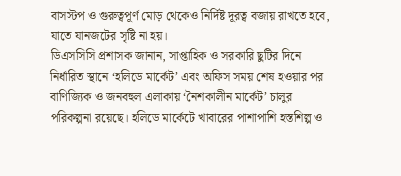বাসস্টপ ও গুরুত্বপূর্ণ মোড় থেকেও নির্দিষ্ট দূরত্ব বজায় রাখতে হবে, যাতে যানজটের সৃষ্টি না হয়।
ডিএসসিসি প্রশাসক জানান, সাপ্তাহিক ও সরকারি ছুটির দিনে নির্ধারিত স্থানে ‘হলিডে মার্কেট’ এবং অফিস সময় শেষ হওয়ার পর বাণিজ্যিক ও জনবহুল এলাকায় ‘নৈশকালীন মার্কেট’ চালুর পরিকল্পনা রয়েছে। হলিডে মার্কেটে খাবারের পাশাপাশি হস্তশিল্প ও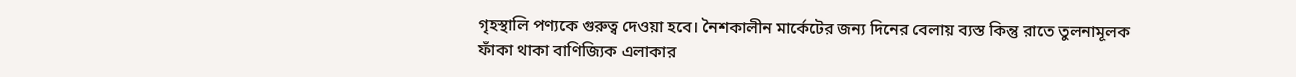গৃহস্থালি পণ্যকে গুরুত্ব দেওয়া হবে। নৈশকালীন মার্কেটের জন্য দিনের বেলায় ব্যস্ত কিন্তু রাতে তুলনামূলক ফাঁকা থাকা বাণিজ্যিক এলাকার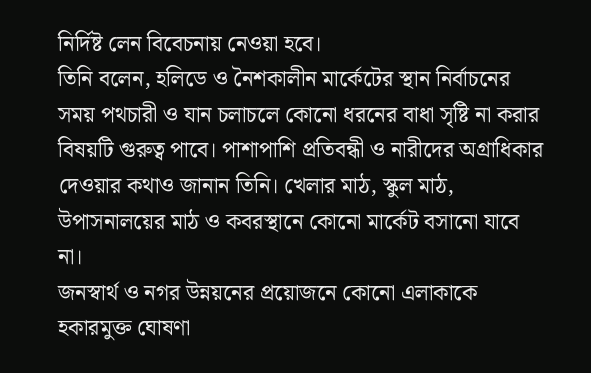নির্দিষ্ট লেন বিবেচনায় নেওয়া হবে।
তিনি বলেন, হলিডে ও নৈশকালীন মার্কেটের স্থান নির্বাচনের সময় পথচারী ও যান চলাচলে কোনো ধরনের বাধা সৃষ্টি না করার বিষয়টি গুরুত্ব পাবে। পাশাপাশি প্রতিবন্ধী ও নারীদের অগ্রাধিকার দেওয়ার কথাও জানান তিনি। খেলার মাঠ, স্কুল মাঠ, উপাসনালয়ের মাঠ ও কবরস্থানে কোনো মার্কেট বসানো যাবে না।
জনস্বার্থ ও নগর উন্নয়নের প্রয়োজনে কোনো এলাকাকে হকারমুক্ত ঘোষণা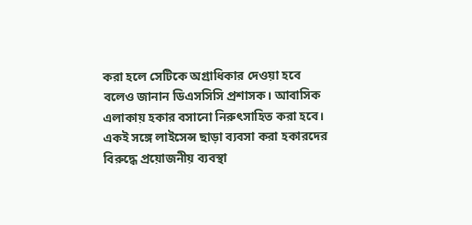করা হলে সেটিকে অগ্রাধিকার দেওয়া হবে বলেও জানান ডিএসসিসি প্রশাসক। আবাসিক এলাকায় হকার বসানো নিরুৎসাহিত করা হবে। একই সঙ্গে লাইসেন্স ছাড়া ব্যবসা করা হকারদের বিরুদ্ধে প্রয়োজনীয় ব্যবস্থা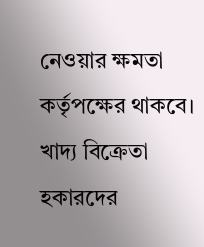নেওয়ার ক্ষমতা কর্তৃপক্ষের থাকবে।
খাদ্য বিক্রেতা হকারদের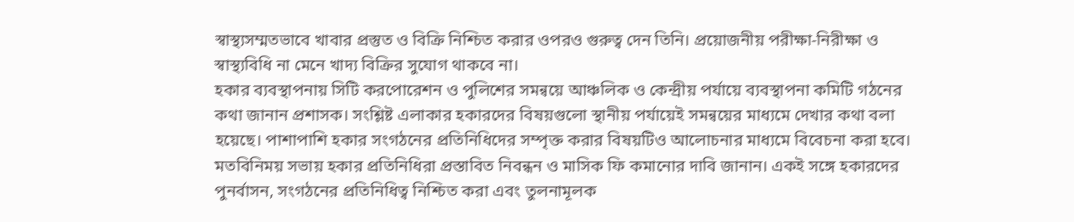স্বাস্থ্যসম্মতভাবে খাবার প্রস্তুত ও বিক্রি নিশ্চিত করার ওপরও গুরুত্ব দেন তিনি। প্রয়োজনীয় পরীক্ষা-নিরীক্ষা ও স্বাস্থ্যবিধি না মেনে খাদ্য বিক্রির সুযোগ থাকবে না।
হকার ব্যবস্থাপনায় সিটি করপোরেশন ও পুলিশের সমন্বয়ে আঞ্চলিক ও কেন্দ্রীয় পর্যায়ে ব্যবস্থাপনা কমিটি গঠনের কথা জানান প্রশাসক। সংশ্লিষ্ট এলাকার হকারদের বিষয়গুলো স্থানীয় পর্যায়েই সমন্বয়ের মাধ্যমে দেখার কথা বলা হয়েছে। পাশাপাশি হকার সংগঠনের প্রতিনিধিদের সম্পৃক্ত করার বিষয়টিও আলোচনার মাধ্যমে বিবেচনা করা হবে।
মতবিনিময় সভায় হকার প্রতিনিধিরা প্রস্তাবিত নিবন্ধন ও মাসিক ফি কমানোর দাবি জানান। একই সঙ্গে হকারদের পুনর্বাসন, সংগঠনের প্রতিনিধিত্ব নিশ্চিত করা এবং তুলনামূলক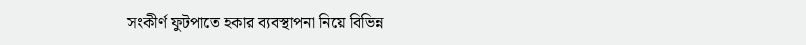সংকীর্ণ ফুটপাতে হকার ব্যবস্থাপনা নিয়ে বিভিন্ন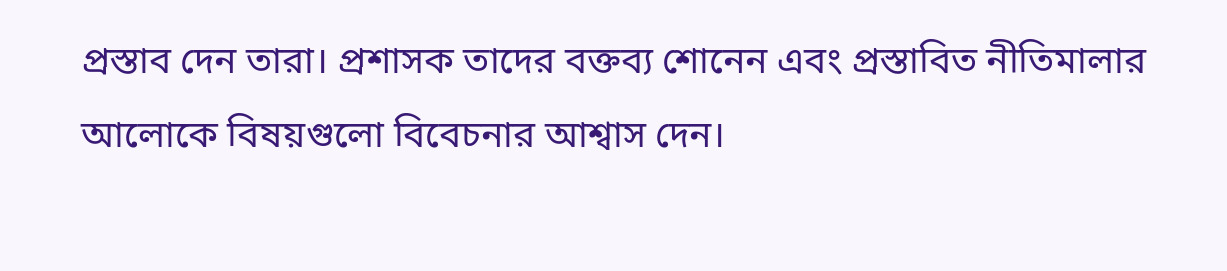প্রস্তাব দেন তারা। প্রশাসক তাদের বক্তব্য শোনেন এবং প্রস্তাবিত নীতিমালার আলোকে বিষয়গুলো বিবেচনার আশ্বাস দেন।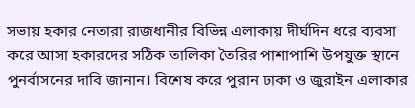সভায় হকার নেতারা রাজধানীর বিভিন্ন এলাকায় দীর্ঘদিন ধরে ব্যবসা করে আসা হকারদের সঠিক তালিকা তৈরির পাশাপাশি উপযুক্ত স্থানে পুনর্বাসনের দাবি জানান। বিশেষ করে পুরান ঢাকা ও জুরাইন এলাকার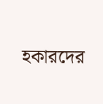হকারদের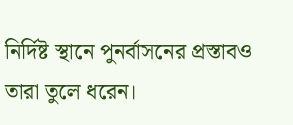নির্দিষ্ট স্থানে পুনর্বাসনের প্রস্তাবও তারা তুলে ধরেন।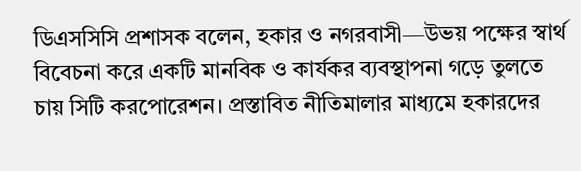ডিএসসিসি প্রশাসক বলেন, হকার ও নগরবাসী—উভয় পক্ষের স্বার্থ বিবেচনা করে একটি মানবিক ও কার্যকর ব্যবস্থাপনা গড়ে তুলতে চায় সিটি করপোরেশন। প্রস্তাবিত নীতিমালার মাধ্যমে হকারদের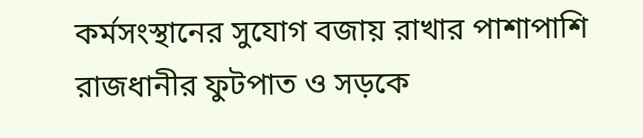কর্মসংস্থানের সুযোগ বজায় রাখার পাশাপাশি রাজধানীর ফুটপাত ও সড়কে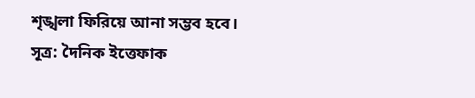শৃঙ্খলা ফিরিয়ে আনা সম্ভব হবে।
সূত্র: দৈনিক ইত্তেফাক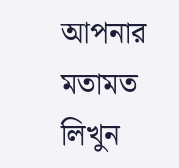আপনার মতামত লিখুন